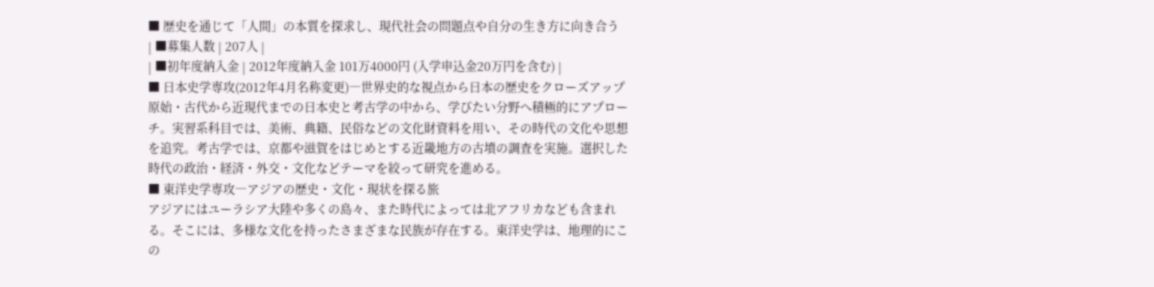■ 歴史を通じて「人間」の本質を探求し、現代社会の問題点や自分の生き方に向き合う
| ■募集人数 | 207人 |
| ■初年度納入金 | 2012年度納入金 101万4000円 (入学申込金20万円を含む) |
■ 日本史学専攻(2012年4月名称変更)―世界史的な視点から日本の歴史をクローズアップ
原始・古代から近現代までの日本史と考古学の中から、学びたい分野へ積極的にアプローチ。実習系科目では、美術、典籍、民俗などの文化財資料を用い、その時代の文化や思想を追究。考古学では、京都や滋賀をはじめとする近畿地方の古墳の調査を実施。選択した時代の政治・経済・外交・文化などテーマを絞って研究を進める。
■ 東洋史学専攻―アジアの歴史・文化・現状を探る旅
アジアにはユーラシア大陸や多くの島々、また時代によっては北アフリカなども含まれる。そこには、多様な文化を持ったさまざまな民族が存在する。東洋史学は、地理的にこの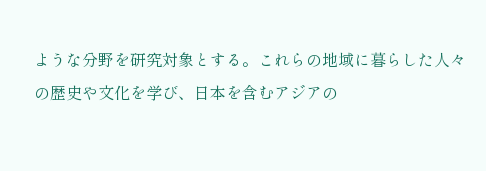ような分野を研究対象とする。これらの地域に暮らした人々の歴史や文化を学び、日本を含むアジアの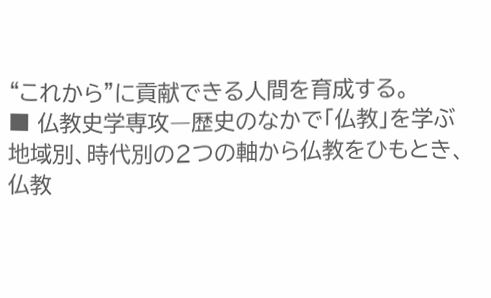“これから”に貢献できる人間を育成する。
■ 仏教史学専攻―歴史のなかで「仏教」を学ぶ
地域別、時代別の2つの軸から仏教をひもとき、仏教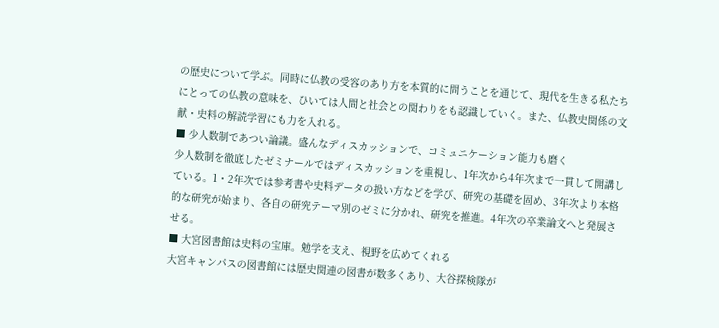の歴史について学ぶ。同時に仏教の受容のあり方を本質的に問うことを通じて、現代を生きる私たちにとっての仏教の意味を、ひいては人間と社会との関わりをも認識していく。また、仏教史関係の文献・史料の解読学習にも力を入れる。
■ 少人数制であつい論議。盛んなディスカッションで、コミュニケーション能力も磨く
少人数制を徹底したゼミナールではディスカッションを重視し、1年次から4年次まで一貫して開講している。1・2年次では参考書や史料データの扱い方などを学び、研究の基礎を固め、3年次より本格的な研究が始まり、各自の研究テーマ別のゼミに分かれ、研究を推進。4年次の卒業論文へと発展させる。
■ 大宮図書館は史料の宝庫。勉学を支え、視野を広めてくれる
大宮キャンパスの図書館には歴史関連の図書が数多くあり、大谷探検隊が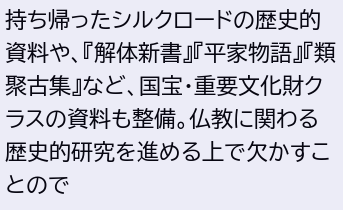持ち帰ったシルクロードの歴史的資料や、『解体新書』『平家物語』『類聚古集』など、国宝・重要文化財クラスの資料も整備。仏教に関わる歴史的研究を進める上で欠かすことので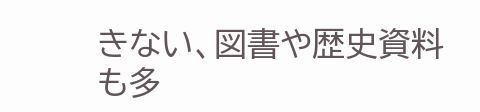きない、図書や歴史資料も多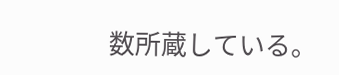数所蔵している。